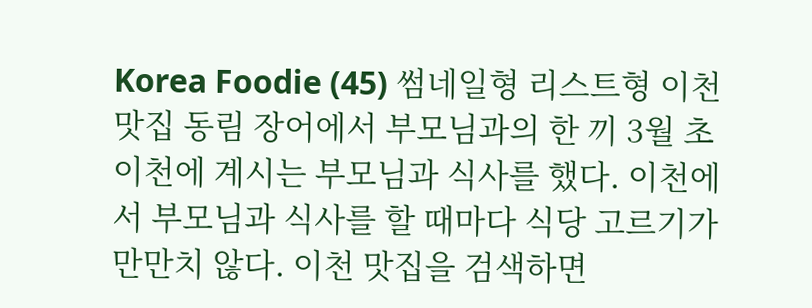Korea Foodie (45) 썸네일형 리스트형 이천 맛집 동림 장어에서 부모님과의 한 끼 3월 초 이천에 계시는 부모님과 식사를 했다. 이천에서 부모님과 식사를 할 때마다 식당 고르기가 만만치 않다. 이천 맛집을 검색하면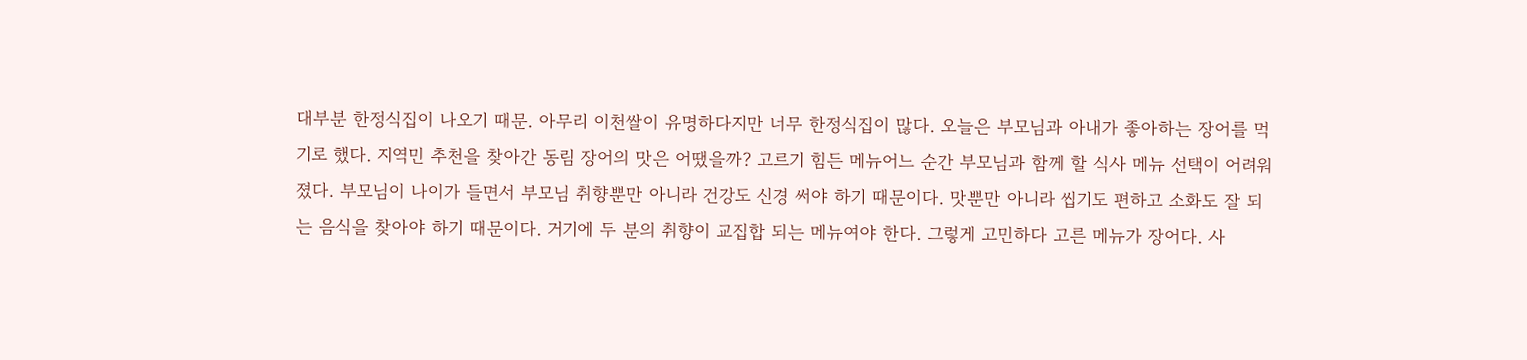대부분 한정식집이 나오기 때문. 아무리 이천쌀이 유명하다지만 너무 한정식집이 많다. 오늘은 부모님과 아내가 좋아하는 장어를 먹기로 했다. 지역민 추천을 찾아간 동림 장어의 맛은 어땠을까? 고르기 힘든 메뉴어느 순간 부모님과 함께 할 식사 메뉴 선택이 어려워졌다. 부모님이 나이가 들면서 부모님 취향뿐만 아니라 건강도 신경 써야 하기 때문이다. 맛뿐만 아니라 씹기도 편하고 소화도 잘 되는 음식을 찾아야 하기 때문이다. 거기에 두 분의 취향이 교집합 되는 메뉴여야 한다. 그렇게 고민하다 고른 메뉴가 장어다. 사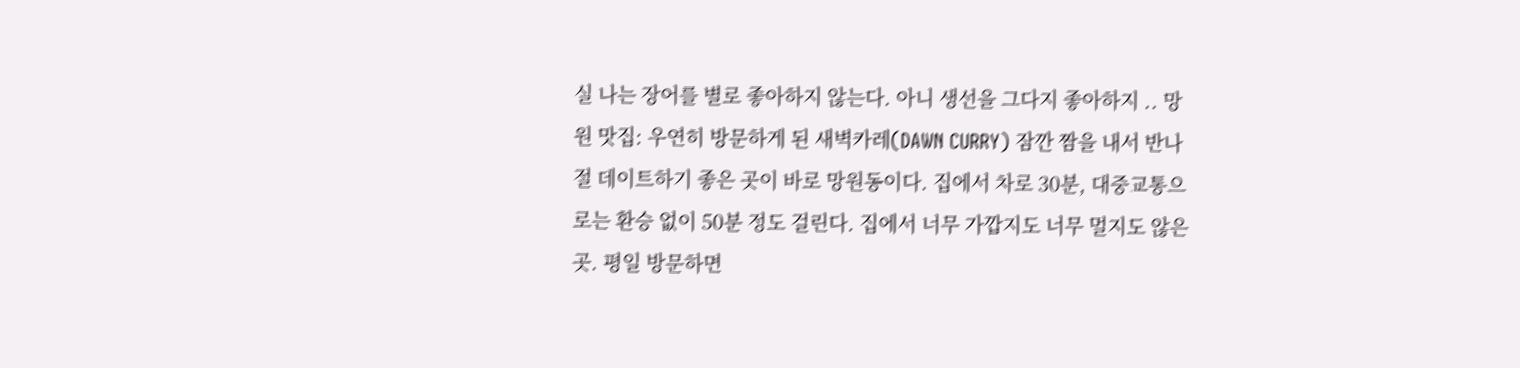실 나는 장어를 별로 좋아하지 않는다. 아니 생선을 그다지 좋아하지 .. 망원 맛집: 우연히 방문하게 된 새벽카레(DAWN CURRY) 잠깐 짬을 내서 반나절 데이트하기 좋은 곳이 바로 망원동이다. 집에서 차로 30분, 대중교통으로는 환승 없이 50분 정도 걸린다. 집에서 너무 가깝지도 너무 멀지도 않은 곳. 평일 방문하면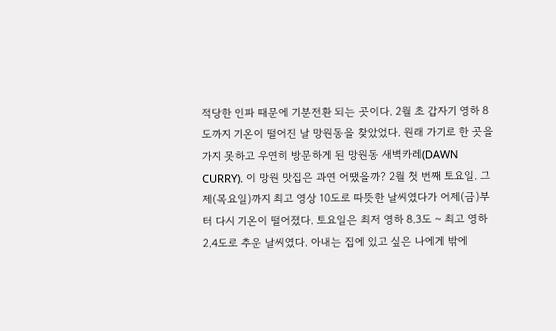적당한 인파 때문에 기분전환 되는 곳이다. 2월 초 갑자기 영하 8도까지 기온이 떨어진 날 망원동을 찾았었다. 원래 가기로 한 곳을 가지 못하고 우연히 방문하게 된 망원동 새벽카레(DAWN CURRY). 이 망원 맛집은 과연 어땠을까? 2월 첫 번째 토요일. 그제(목요일)까지 최고 영상 10도로 따뜻한 날씨였다가 어제(금)부터 다시 기온이 떨어졌다. 토요일은 최저 영하 8.3도 ~ 최고 영하 2.4도로 추운 날씨였다. 아내는 집에 있고 싶은 나에게 밖에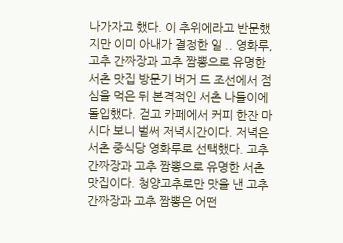나가자고 했다. 이 추위에라고 반문했지만 이미 아내가 결정한 일 .. 영화루, 고추 간짜장과 고추 짬뽕으로 유명한 서촌 맛집 방문기 버거 드 조선에서 점심을 먹은 뒤 본격적인 서촌 나들이에 돌입했다. 걷고 카페에서 커피 한잔 마시다 보니 벌써 저녁시간이다. 저녁은 서촌 중식당 영화루로 선택했다. 고추 간짜장과 고추 짬뽕으로 유명한 서촌 맛집이다. 청양고추로만 맛을 낸 고추 간짜장과 고추 짬뽕은 어떤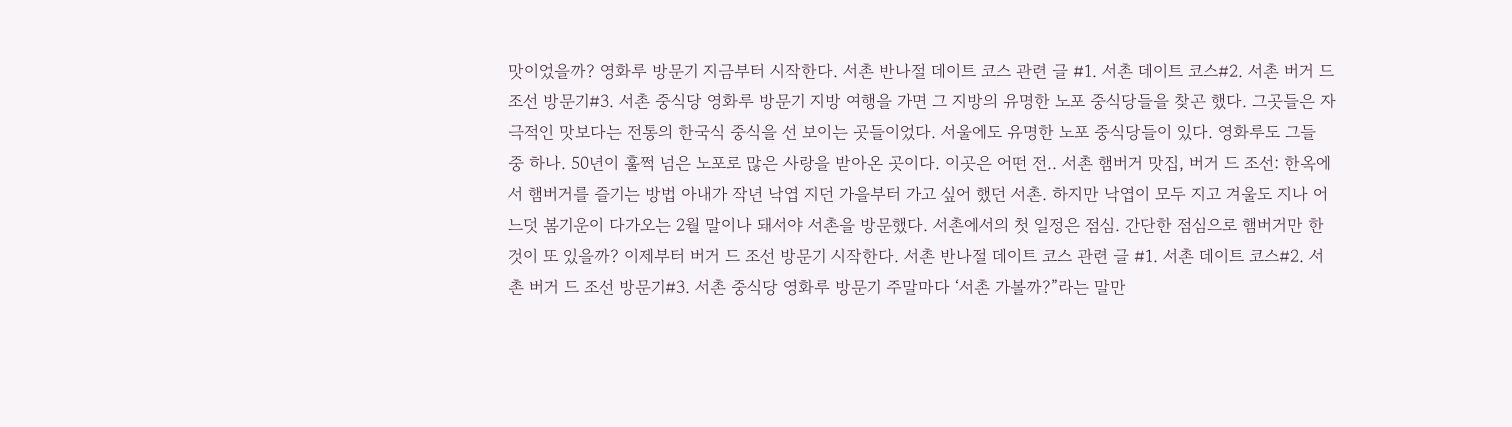맛이었을까? 영화루 방문기 지금부터 시작한다. 서촌 반나절 데이트 코스 관련 글 #1. 서촌 데이트 코스#2. 서촌 버거 드 조선 방문기#3. 서촌 중식당 영화루 방문기 지방 여행을 가면 그 지방의 유명한 노포 중식당들을 찾곤 했다. 그곳들은 자극적인 맛보다는 전통의 한국식 중식을 선 보이는 곳들이었다. 서울에도 유명한 노포 중식당들이 있다. 영화루도 그들 중 하나. 50년이 훌쩍 넘은 노포로 많은 사랑을 받아온 곳이다. 이곳은 어떤 전.. 서촌 햄버거 맛집, 버거 드 조선: 한옥에서 햄버거를 즐기는 방법 아내가 작년 낙엽 지던 가을부터 가고 싶어 했던 서촌. 하지만 낙엽이 모두 지고 겨울도 지나 어느덧 봄기운이 다가오는 2월 말이나 돼서야 서촌을 방문했다. 서촌에서의 첫 일정은 점심. 간단한 점심으로 햄버거만 한 것이 또 있을까? 이제부터 버거 드 조선 방문기 시작한다. 서촌 반나절 데이트 코스 관련 글 #1. 서촌 데이트 코스#2. 서촌 버거 드 조선 방문기#3. 서촌 중식당 영화루 방문기 주말마다 ‘서촌 가볼까?”라는 말만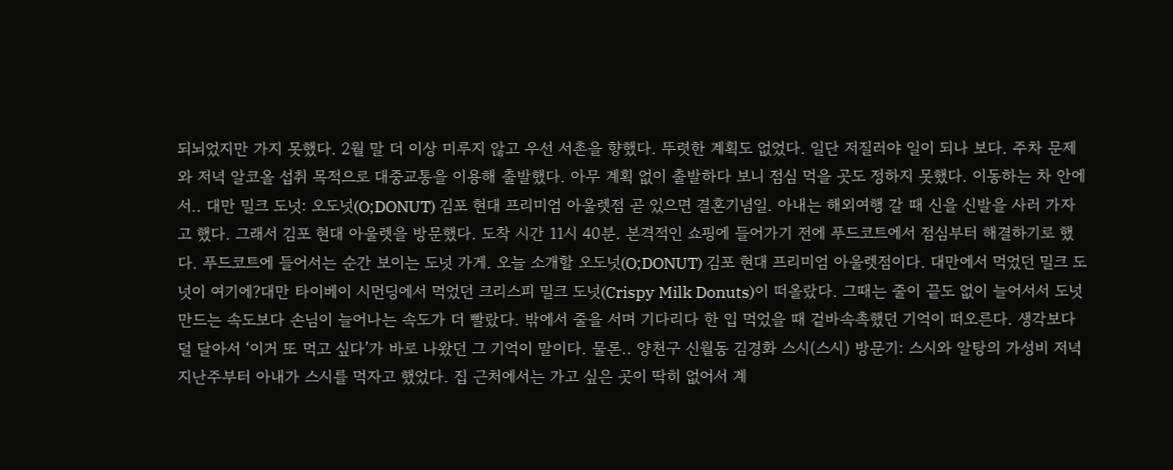되뇌었지만 가지 못했다. 2월 말 더 이상 미루지 않고 우선 서촌을 향했다. 뚜렷한 계획도 없었다. 일단 저질러야 일이 되나 보다. 주차 문제와 저녁 알코올 섭취 목적으로 대중교통을 이용해 출발했다. 아무 계획 없이 출발하다 보니 점심 먹을 곳도 정하지 못했다. 이동하는 차 안에서.. 대만 밀크 도넛: 오도넛(O;DONUT) 김포 현대 프리미엄 아울렛점 곧 있으면 결혼기념일. 아내는 해외여행 갈 때 신을 신발을 사러 가자고 했다. 그래서 김포 현대 아울렛을 방문했다. 도착 시간 11시 40분. 본격적인 쇼핑에 들어가기 전에 푸드코트에서 점심부터 해결하기로 했다. 푸드코트에 들어서는 순간 보이는 도넛 가게. 오늘 소개할 오도넛(O;DONUT) 김포 현대 프리미엄 아울렛점이다. 대만에서 먹었던 밀크 도넛이 여기에?대만 타이베이 시먼딩에서 먹었던 크리스피 밀크 도넛(Crispy Milk Donuts)이 떠올랐다. 그때는 줄이 끝도 없이 늘어서서 도넛 만드는 속도보다 손님이 늘어나는 속도가 더 빨랐다. 밖에서 줄을 서며 기다리다 한 입 먹었을 때 겉바속촉했던 기억이 떠오른다. 생각보다 덜 달아서 ‘이거 또 먹고 싶다’가 바로 나왔던 그 기억이 말이다. 물론.. 양천구 신월동 김경화 스시(스시) 방문기: 스시와 알탕의 가성비 저녁 지난주부터 아내가 스시를 먹자고 했었다. 집 근처에서는 가고 싶은 곳이 딱히 없어서 계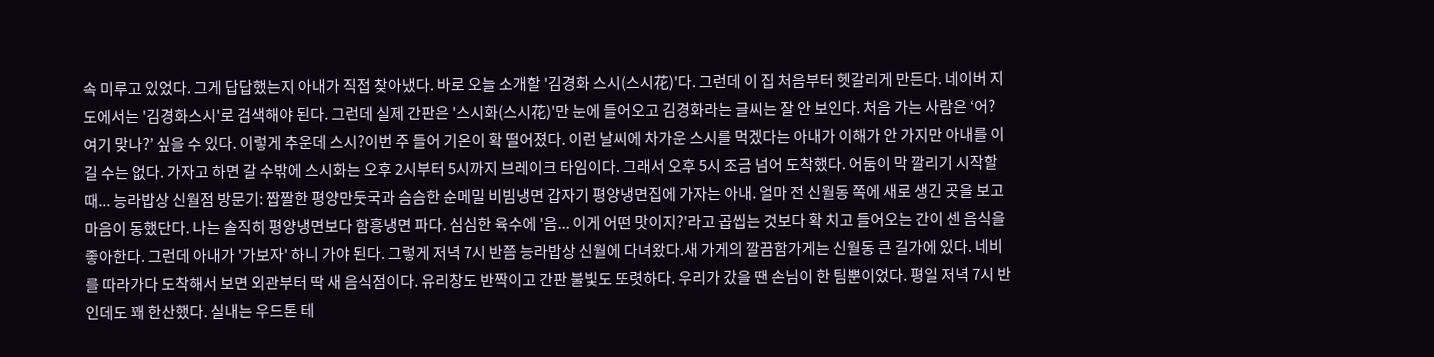속 미루고 있었다. 그게 답답했는지 아내가 직접 찾아냈다. 바로 오늘 소개할 '김경화 스시(스시花)'다. 그런데 이 집 처음부터 헷갈리게 만든다. 네이버 지도에서는 '김경화스시'로 검색해야 된다. 그런데 실제 간판은 '스시화(스시花)'만 눈에 들어오고 김경화라는 글씨는 잘 안 보인다. 처음 가는 사람은 ‘어? 여기 맞나?’ 싶을 수 있다. 이렇게 추운데 스시?이번 주 들어 기온이 확 떨어졌다. 이런 날씨에 차가운 스시를 먹겠다는 아내가 이해가 안 가지만 아내를 이길 수는 없다. 가자고 하면 갈 수밖에 스시화는 오후 2시부터 5시까지 브레이크 타임이다. 그래서 오후 5시 조금 넘어 도착했다. 어둠이 막 깔리기 시작할 때... 능라밥상 신월점 방문기: 짭짤한 평양만둣국과 슴슴한 순메밀 비빔냉면 갑자기 평양냉면집에 가자는 아내. 얼마 전 신월동 쪽에 새로 생긴 곳을 보고 마음이 동했단다. 나는 솔직히 평양냉면보다 함흥냉면 파다. 심심한 육수에 '음... 이게 어떤 맛이지?'라고 곱씹는 것보다 확 치고 들어오는 간이 센 음식을 좋아한다. 그런데 아내가 '가보자' 하니 가야 된다. 그렇게 저녁 7시 반쯤 능라밥상 신월에 다녀왔다.새 가게의 깔끔함가게는 신월동 큰 길가에 있다. 네비를 따라가다 도착해서 보면 외관부터 딱 새 음식점이다. 유리창도 반짝이고 간판 불빛도 또렷하다. 우리가 갔을 땐 손님이 한 팀뿐이었다. 평일 저녁 7시 반인데도 꽤 한산했다. 실내는 우드톤 테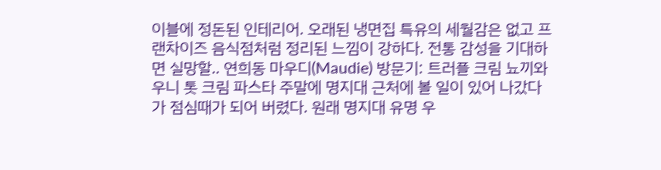이블에 정돈된 인테리어. 오래된 냉면집 특유의 세월감은 없고 프랜차이즈 음식점처럼 정리된 느낌이 강하다. 전통 감성을 기대하면 실망할.. 연희동 마우디(Maudie) 방문기: 트러플 크림 뇨끼와 우니 톳 크림 파스타 주말에 명지대 근처에 볼 일이 있어 나갔다가 점심때가 되어 버렸다. 원래 명지대 유명 우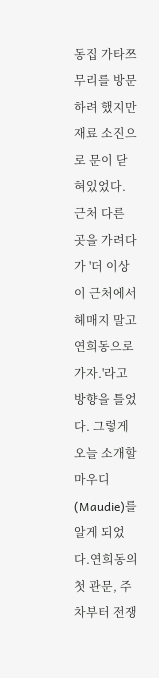동집 가타쯔무리를 방문하려 했지만 재료 소진으로 문이 닫혀있었다. 근처 다른 곳을 가려다가 '더 이상 이 근처에서 헤매지 말고 연희동으로 가자.'라고 방향을 틀었다. 그렇게 오늘 소개할 마우디(Maudie)를 알게 되었다.연희동의 첫 관문, 주차부터 전쟁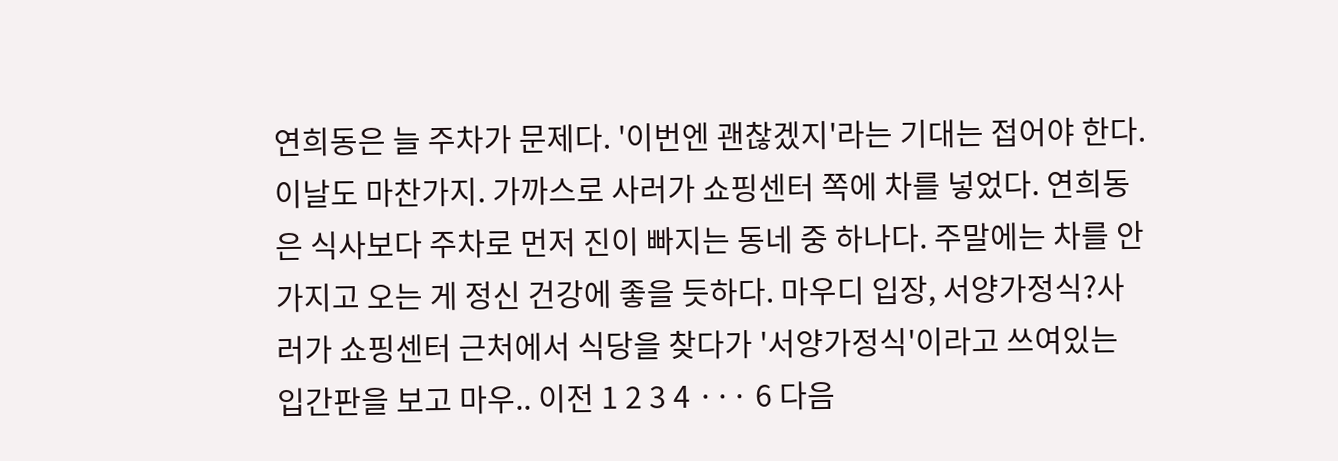연희동은 늘 주차가 문제다. '이번엔 괜찮겠지'라는 기대는 접어야 한다. 이날도 마찬가지. 가까스로 사러가 쇼핑센터 쪽에 차를 넣었다. 연희동은 식사보다 주차로 먼저 진이 빠지는 동네 중 하나다. 주말에는 차를 안 가지고 오는 게 정신 건강에 좋을 듯하다. 마우디 입장, 서양가정식?사러가 쇼핑센터 근처에서 식당을 찾다가 '서양가정식'이라고 쓰여있는 입간판을 보고 마우.. 이전 1 2 3 4 ··· 6 다음